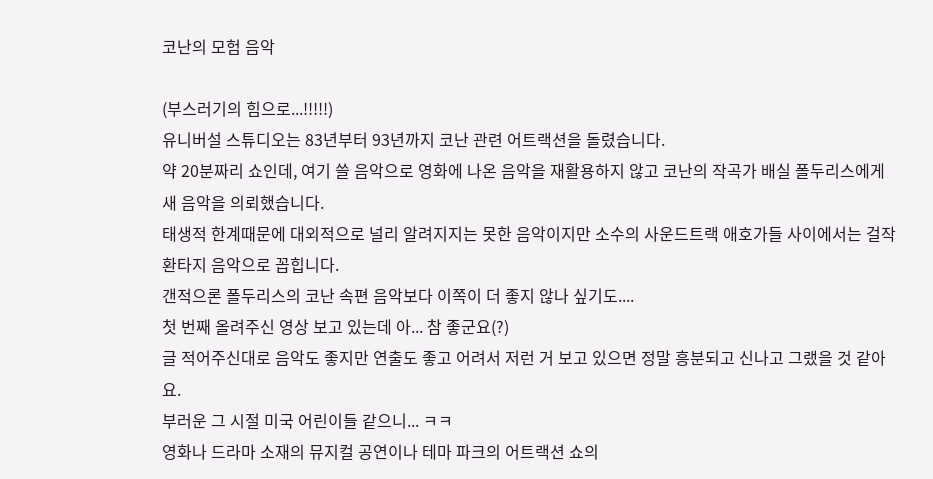코난의 모험 음악

(부스러기의 힘으로...!!!!!)
유니버설 스튜디오는 83년부터 93년까지 코난 관련 어트랙션을 돌렸습니다.
약 20분짜리 쇼인데, 여기 쓸 음악으로 영화에 나온 음악을 재활용하지 않고 코난의 작곡가 배실 폴두리스에게 새 음악을 의뢰했습니다.
태생적 한계때문에 대외적으로 널리 알려지지는 못한 음악이지만 소수의 사운드트랙 애호가들 사이에서는 걸작 환타지 음악으로 꼽힙니다.
갠적으론 폴두리스의 코난 속편 음악보다 이쪽이 더 좋지 않나 싶기도....
첫 번째 올려주신 영상 보고 있는데 아... 참 좋군요(?)
글 적어주신대로 음악도 좋지만 연출도 좋고 어려서 저런 거 보고 있으면 정말 흥분되고 신나고 그랬을 것 같아요.
부러운 그 시절 미국 어린이들 같으니... ㅋㅋ
영화나 드라마 소재의 뮤지컬 공연이나 테마 파크의 어트랙션 쇼의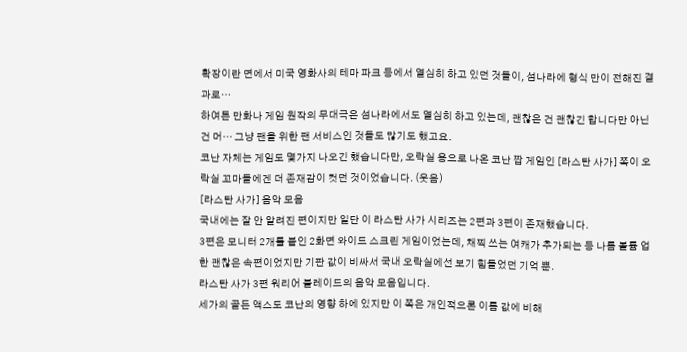확장이란 면에서 미국 영화사의 테마 파크 등에서 열심히 하고 있던 것들이, 섬나라에 형식 만이 전해진 결과로…
하여튼 만화나 게임 원작의 무대극은 섬나라에서도 열심히 하고 있는데, 괜찮은 건 괜찮긴 합니다만 아닌건 머… 그냥 팬을 위한 팬 서비스인 것들도 많기도 했고요.
코난 자체는 게임도 몇가지 나오긴 했습니다만, 오락실 용으로 나온 코난 짭 게임인 [라스탄 사가] 쪽이 오락실 꼬마들에겐 더 존재감이 컷던 것이었습니다. (웃음)
[라스탄 사가] 음악 모음
국내에는 잘 안 알려진 편이지만 일단 이 라스탄 사가 시리즈는 2편과 3편이 존재했습니다.
3편은 모니터 2개를 붙인 2화면 와이드 스크린 게임이었는데, 채찍 쓰는 여캐가 추가되는 등 나름 볼륨 업한 괜찮은 속편이었지만 기판 값이 비싸서 국내 오락실에선 보기 힘들었던 기억 뿐.
라스탄 사가 3편 워리어 블레이드의 음악 모음입니다.
세가의 골든 액스도 코난의 영향 하에 있지만 이 쪽은 개인적으론 이름 값에 비해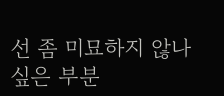선 좀 미묘하지 않나 싶은 부분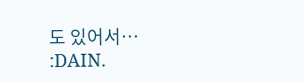도 있어서…
:DAIN.